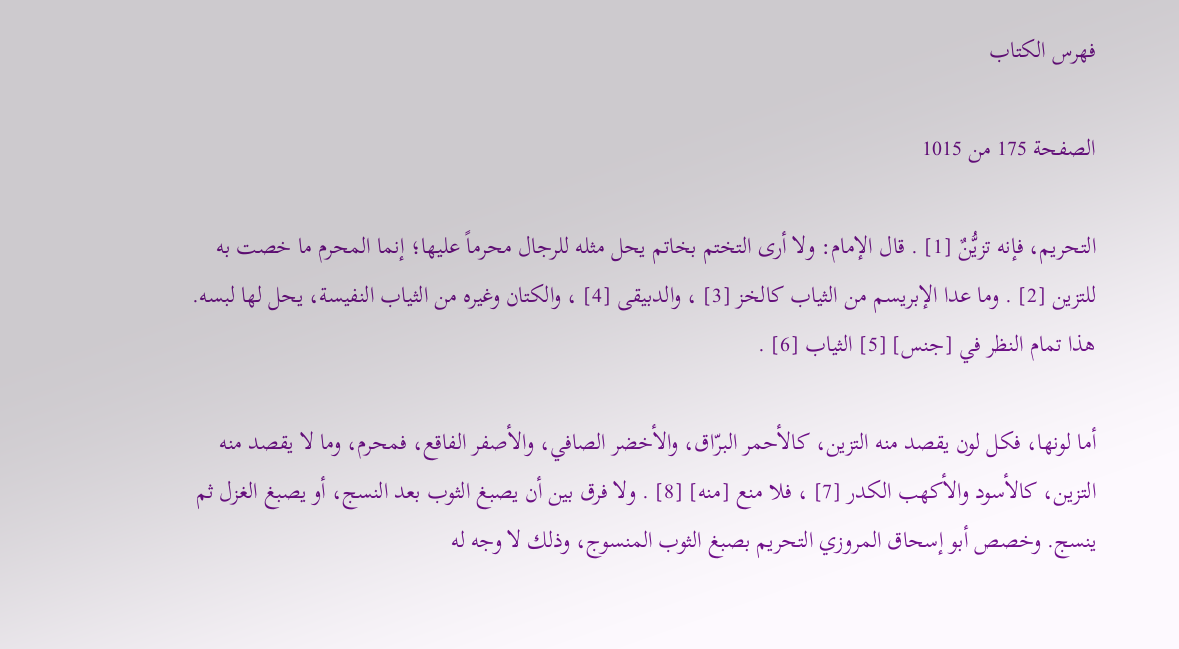فهرس الكتاب

الصفحة 175 من 1015

التحريم، فإنه تزيُّنٌ [1] . قال الإمام: ولا أرى التختم بخاتم يحل مثله للرجال محرماً عليها؛ إنما المحرم ما خصت به للتزين [2] . وما عدا الإبريسم من الثياب كالخز [3] ، والدبيقى [4] ، والكتان وغيره من الثياب النفيسة، يحل لها لبسه. هذا تمام النظر في [جنس] [5] الثياب [6] .

أما لونها، فكل لون يقصد منه التزين، كالأحمر البرّاق، والأخضر الصافي، والأصفر الفاقع، فمحرم، وما لا يقصد منه التزين، كالأسود والأكهب الكدر [7] ، فلا منع [منه] [8] . ولا فرق بين أن يصبغ الثوب بعد النسج، أو يصبغ الغزل ثم ينسج. وخصص أبو إسحاق المروزي التحريم بصبغ الثوب المنسوج، وذلك لا وجه له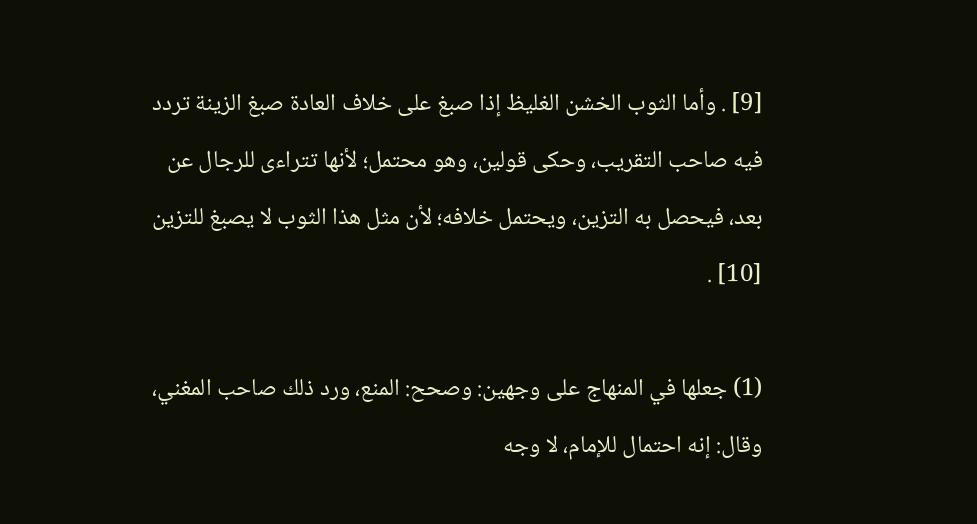[9] . وأما الثوب الخشن الغليظ إذا صبغ على خلاف العادة صبغ الزينة تردد فيه صاحب التقريب، وحكى قولين، وهو محتمل؛ لأنها تتراءى للرجال عن بعد، فيحصل به التزين، ويحتمل خلافه؛ لأن مثل هذا الثوب لا يصبغ للتزين [10] .

(1) جعلها في المنهاج على وجهين: وصحح: المنع، ورد ذلك صاحب المغني، وقال: إنه احتمال للإمام، لا وجه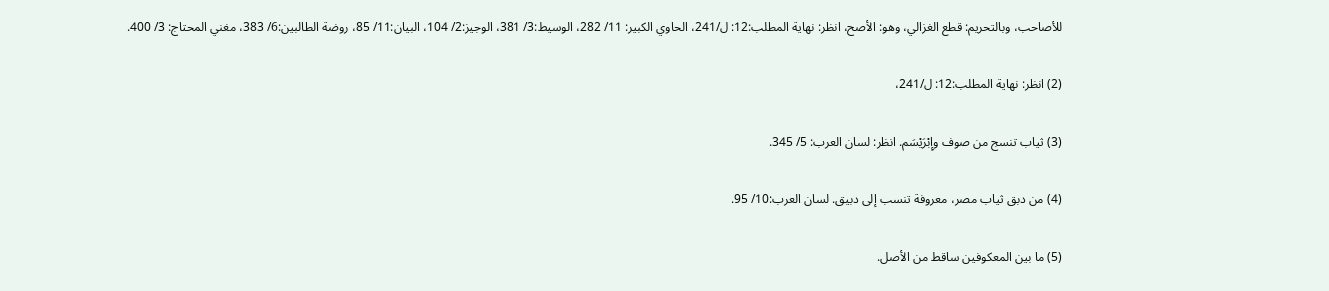للأصاحب، وبالتحريم: قطع الغزالي، وهو: الأصح، انظر: نهاية المطلب:12: ل/241، الحاوي الكبير: 11/ 282، الوسيط:3/ 381، الوجيز:2/ 104، البيان:11/ 85، روضة الطالبين:6/ 383، مغني المحتاج: 3/ 400.

(2) انظر: نهاية المطلب:12: ل/241،

(3) ثياب تنسج من صوف وإِبْرَيْسَم. انظر: لسان العرب: 5/ 345.

(4) من دبق ثياب مصر، معروفة تنسب إلى دبيق. لسان العرب:10/ 95.

(5) ما بين المعكوفين ساقط من الأصل.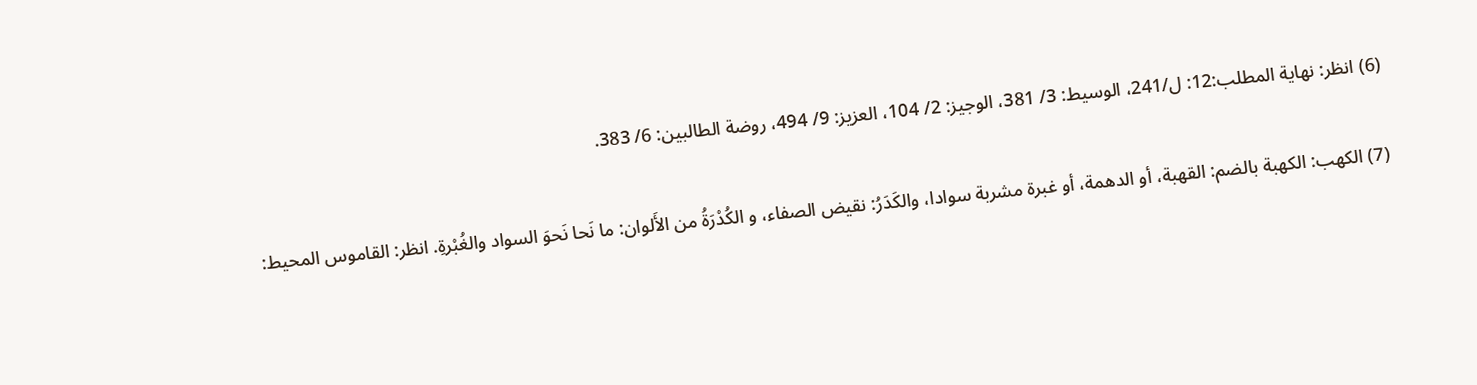(6) انظر: نهاية المطلب:12: ل/241، الوسيط: 3/ 381، الوجيز: 2/ 104، العزيز: 9/ 494، روضة الطالبين: 6/ 383.

(7) الكهب: الكهبة بالضم: القهبة، أو الدهمة، أو غبرة مشربة سوادا، والكَدَرُ: نقيض الصفاء، و الكُدْرَةُ من الأَلوان: ما نَحا نَحوَ السواد والغُبْرةِ. انظر: القاموس المحيط: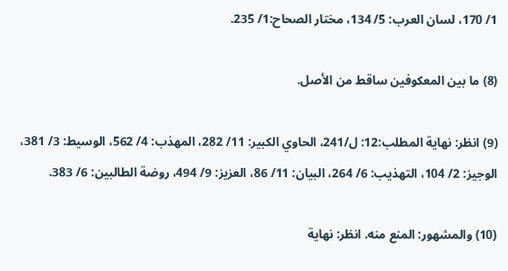1/ 170، لسان العرب: 5/ 134، مختار الصحاح:1/ 235.

(8) ما بين المعكوفين ساقط من الأصل.

(9) انظر: نهاية المطلب:12: ل/241، الحاوي الكبير: 11/ 282، المهذب: 4/ 562، الوسيط: 3/ 381، الوجيز: 2/ 104، التهذيب: 6/ 264، البيان: 11/ 86، العزيز: 9/ 494، روضة الطالبين: 6/ 383.

(10) والمشهور: المنع منه. انظر: نهاية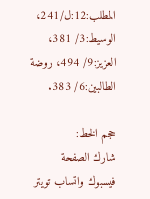المطلب:12:ل/241، الوسيط:3/ 381، العزيز:9/ 494، روضة الطالبين:6/ 383.

حجم الخط:
شارك الصفحة
فيسبوك واتساب تويتر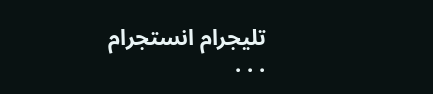تليجرام انستجرام
. . .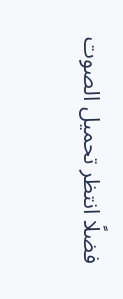فضلًا انتظر تحميل الصوت